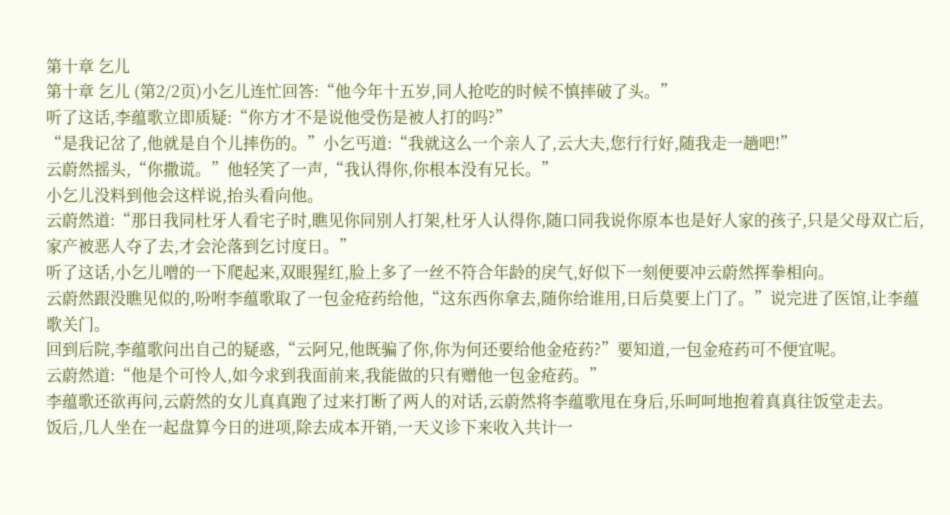第十章 乞儿
第十章 乞儿 (第2/2页)小乞儿连忙回答:“他今年十五岁,同人抢吃的时候不慎摔破了头。”
听了这话,李蕴歌立即质疑:“你方才不是说他受伤是被人打的吗?”
“是我记岔了,他就是自个儿摔伤的。”小乞丐道:“我就这么一个亲人了,云大夫,您行行好,随我走一趟吧!”
云蔚然摇头,“你撒谎。”他轻笑了一声,“我认得你,你根本没有兄长。”
小乞儿没料到他会这样说,抬头看向他。
云蔚然道:“那日我同杜牙人看宅子时,瞧见你同别人打架,杜牙人认得你,随口同我说你原本也是好人家的孩子,只是父母双亡后,家产被恶人夺了去,才会沦落到乞讨度日。”
听了这话,小乞儿噌的一下爬起来,双眼猩红,脸上多了一丝不符合年龄的戾气,好似下一刻便要冲云蔚然挥拳相向。
云蔚然跟没瞧见似的,吩咐李蕴歌取了一包金疮药给他,“这东西你拿去,随你给谁用,日后莫要上门了。”说完进了医馆,让李蕴歌关门。
回到后院,李蕴歌问出自己的疑惑,“云阿兄,他既骗了你,你为何还要给他金疮药?”要知道,一包金疮药可不便宜呢。
云蔚然道:“他是个可怜人,如今求到我面前来,我能做的只有赠他一包金疮药。”
李蕴歌还欲再问,云蔚然的女儿真真跑了过来打断了两人的对话,云蔚然将李蕴歌甩在身后,乐呵呵地抱着真真往饭堂走去。
饭后,几人坐在一起盘算今日的进项,除去成本开销,一天义诊下来收入共计一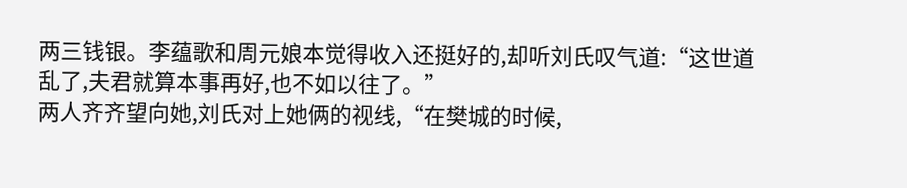两三钱银。李蕴歌和周元娘本觉得收入还挺好的,却听刘氏叹气道:“这世道乱了,夫君就算本事再好,也不如以往了。”
两人齐齐望向她,刘氏对上她俩的视线,“在樊城的时候,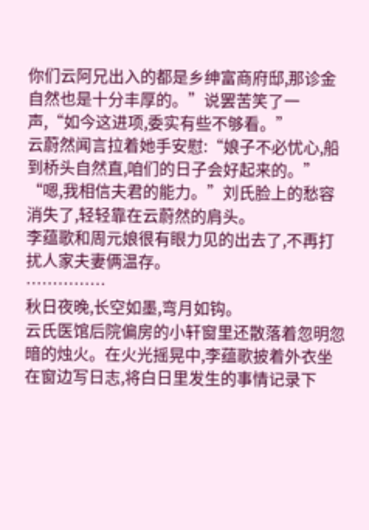你们云阿兄出入的都是乡绅富商府邸,那诊金自然也是十分丰厚的。”说罢苦笑了一声,“如今这进项,委实有些不够看。”
云蔚然闻言拉着她手安慰:“娘子不必忧心,船到桥头自然直,咱们的日子会好起来的。”
“嗯,我相信夫君的能力。”刘氏脸上的愁容消失了,轻轻靠在云蔚然的肩头。
李蕴歌和周元娘很有眼力见的出去了,不再打扰人家夫妻俩温存。
……………
秋日夜晚,长空如墨,弯月如钩。
云氏医馆后院偏房的小轩窗里还散落着忽明忽暗的烛火。在火光摇晃中,李蕴歌披着外衣坐在窗边写日志,将白日里发生的事情记录下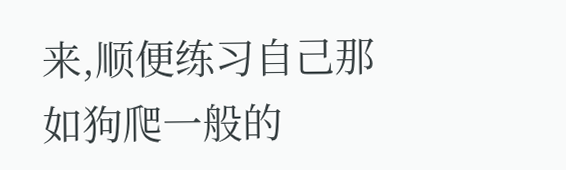来,顺便练习自己那如狗爬一般的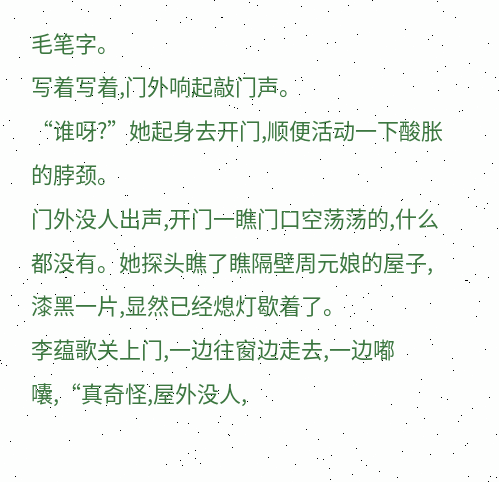毛笔字。
写着写着,门外响起敲门声。
“谁呀?”她起身去开门,顺便活动一下酸胀的脖颈。
门外没人出声,开门一瞧门口空荡荡的,什么都没有。她探头瞧了瞧隔壁周元娘的屋子,漆黑一片,显然已经熄灯歇着了。
李蕴歌关上门,一边往窗边走去,一边嘟囔,“真奇怪,屋外没人,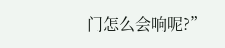门怎么会响呢?”